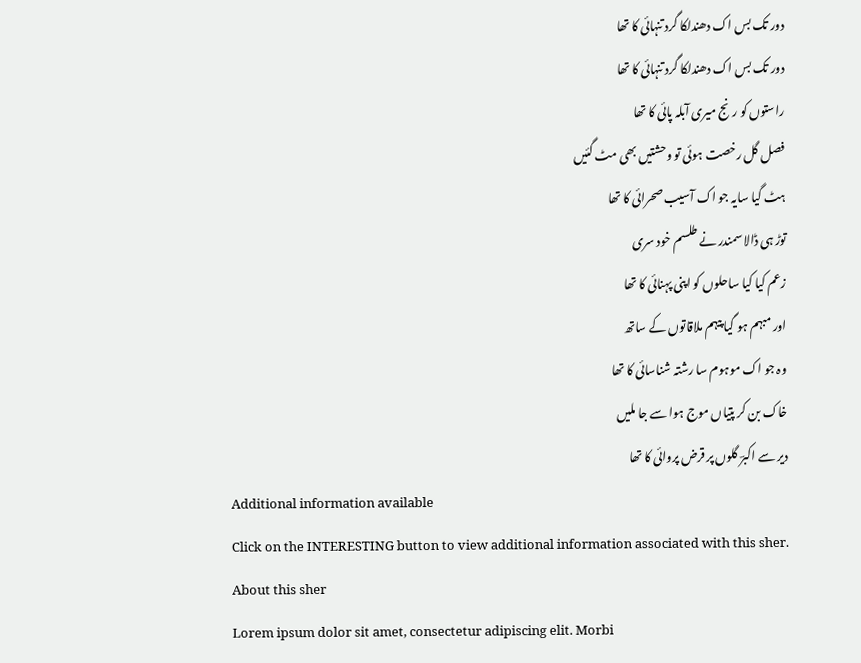دور تک بس اک دھندلکا گرد تنہائی کا تھا
دور تک بس اک دھندلکا گرد تنہائی کا تھا
راستوں کو رنج میری آبلہ پائی کا تھا
فصل گل رخصت ہوئی تو وحشتیں بھی مٹ گئیں
ہٹ گیا سایہ جو اک آسیب صحرائی کا تھا
توڑ ہی ڈالا سمندر نے طلسم خود سری
زعم کیا کیا ساحلوں کو اپنی پہنائی کا تھا
اور مبہم ہو گیا پیہم ملاقاتوں کے ساتھ
وہ جو اک موہوم سا رشتہ شناسائی کا تھا
خاک بن کر پتیاں موج ہوا سے جا ملیں
دیر سے اکبرؔ گلوں پر قرض پروائی کا تھا
Additional information available
Click on the INTERESTING button to view additional information associated with this sher.
About this sher
Lorem ipsum dolor sit amet, consectetur adipiscing elit. Morbi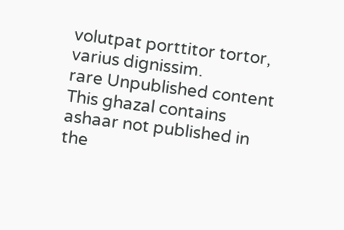volutpat porttitor tortor, varius dignissim.
rare Unpublished content
This ghazal contains ashaar not published in the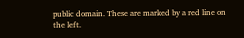public domain. These are marked by a red line on the left.